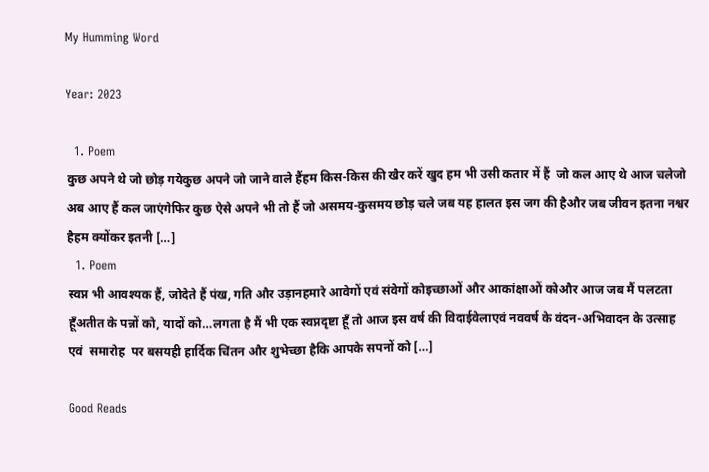My Humming Word

Year: 2023

  1. Poem
कुछ अपने थे जो छोड़ गयेकुछ अपने जो जाने वाले हैंहम किस-किस की खैर करें खुद हम भी उसी कतार में हैं  जो कल आए थे आज चलेजो अब आए हैं कल जाएंगेफिर कुछ ऐसे अपने भी तो हैं जो असमय-कुसमय छोड़ चले जब यह हालत इस जग की हैऔर जब जीवन इतना नश्वर हैहम क्योंकर इतनी […]
  1. Poem
स्वप्न भी आवश्यक हैं, जोदेते हैं पंख, गति और उड़ानहमारे आवेगों एवं संवेगों कोइच्छाओं और आकांक्षाओं कोऔर आज जब मैं पलटता हूँअतीत के पन्नों को, यादों को…लगता है मैं भी एक स्वप्नदृष्टा हूँ तो आज इस वर्ष की विदाईवेलाएवं नववर्ष के वंदन-अभिवादन के उत्साह एवं  समारोह  पर बसयही हार्दिक चिंतन और शुभेच्छा हैकि आपके सपनों को […]

Good Reads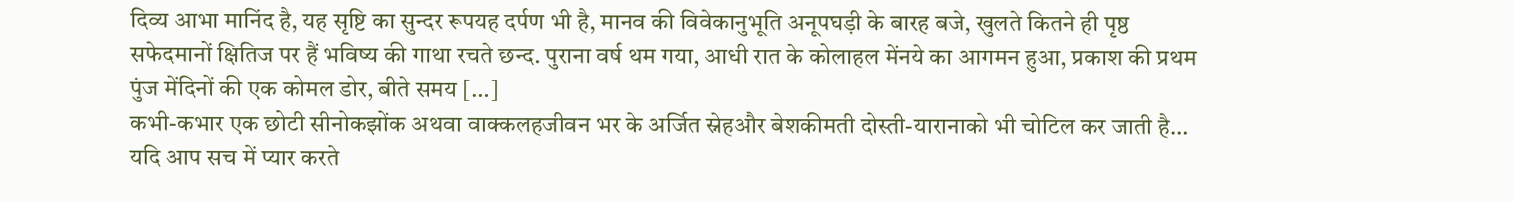दिव्य आभा मानिंद है, यह सृष्टि का सुन्दर रूपयह दर्पण भी है, मानव की विवेकानुभूति अनूपघड़ी के बारह बजे, खुलते कितने ही पृष्ठ सफेदमानों क्षितिज पर हैं भविष्य की गाथा रचते छन्द. पुराना वर्ष थम गया, आधी रात के कोलाहल मेंनये का आगमन हुआ, प्रकाश की प्रथम पुंज मेंदिनों की एक कोमल डोर, बीते समय […]
कभी-कभार एक छोटी सीनोकझोंक अथवा वाक्कलहजीवन भर के अर्जित स्नेहऔर बेशकीमती दोस्ती-यारानाको भी चोटिल कर जाती है… यदि आप सच में प्यार करते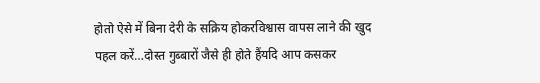होतो ऐसे में बिना देरी के सक्रिय होकरविश्वास वापस लाने की खुद पहल करें…दोस्त गुब्बारों जैसे ही होते हैंयदि आप कसकर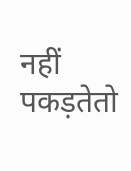नहीं पकड़तेतो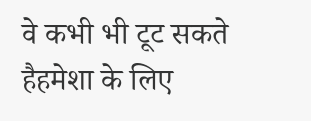वे कभी भी टूट सकते हैहमेशा के लिए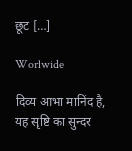छूट […]

Worlwide

दिव्य आभा मानिंद है, यह सृष्टि का सुन्दर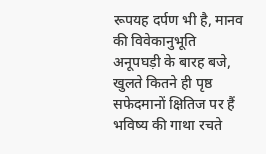रूपयह दर्पण भी है, मानव की विवेकानुभूति अनूपघड़ी के बारह बजे, खुलते कितने ही पृष्ठ सफेदमानों क्षितिज पर हैं भविष्य की गाथा रचते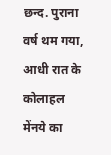छन्द. पुराना वर्ष थम गया, आधी रात के कोलाहल मेंनये का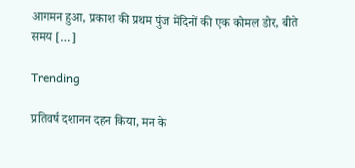आगमन हुआ, प्रकाश की प्रथम पुंज मेंदिनों की एक कोमल डोर, बीते समय […]

Trending

प्रतिवर्ष दशानन दहन किया, मन के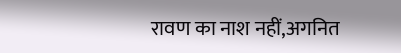रावण का नाश नहीं,अगनित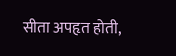सीता अपहृत होती,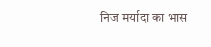निज मर्यादा का भास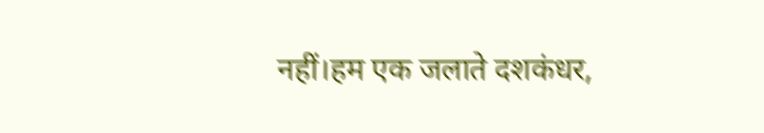नहीं।हम एक जलाते दशकंधर,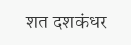शत दशकंधर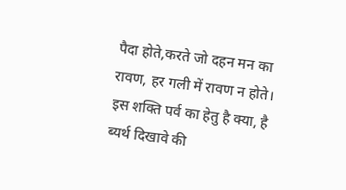पैदा होते,करते जो दहन मन का रावण, हर गली में रावण न होते। इस शक्ति पर्व का हेतु है क्या, है ब्यर्थ दिखावे की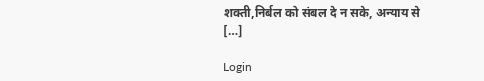शक्ती,निर्बल को संबल दे न सके, अन्याय से […]

Login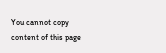You cannot copy content of this page